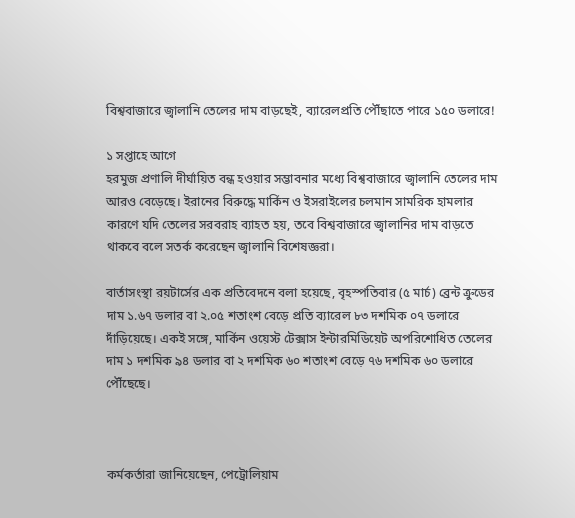বিশ্ববাজারে জ্বালানি তেলের দাম বাড়ছেই, ব্যারেলপ্রতি পৌঁছাতে পারে ১৫০ ডলারে!

১ সপ্তাহে আগে
হরমুজ প্রণালি দীর্ঘায়িত বন্ধ হওয়ার সম্ভাবনার মধ্যে বিশ্ববাজারে জ্বালানি তেলের দাম আরও বেড়েছে। ইরানের বিরুদ্ধে মার্কিন ও ইসরাইলের চলমান সামরিক হামলার কারণে যদি তেলের সরবরাহ ব্যাহত হয়, তবে বিশ্ববাজারে জ্বালানির দাম বাড়তে থাকবে বলে সতর্ক করেছেন জ্বালানি বিশেষজ্ঞরা।

বার্তাসংস্থা রয়টার্সের এক প্রতিবেদনে বলা হয়েছে, বৃহস্পতিবার (৫ মার্চ) ব্রেন্ট ক্রুডের দাম ১.৬৭ ডলার বা ২.০৫ শতাংশ বেড়ে প্রতি ব্যারেল ৮৩ দশমিক ০৭ ডলারে দাঁড়িয়েছে। একই সঙ্গে, মার্কিন ওয়েস্ট টেক্সাস ইন্টারমিডিয়েট অপরিশোধিত তেলের দাম ১ দশমিক ৯৪ ডলার বা ২ দশমিক ৬০ শতাংশ বেড়ে ৭৬ দশমিক ৬০ ডলারে পৌঁছেছে।



কর্মকর্তারা জানিয়েছেন, পেট্রোলিয়াম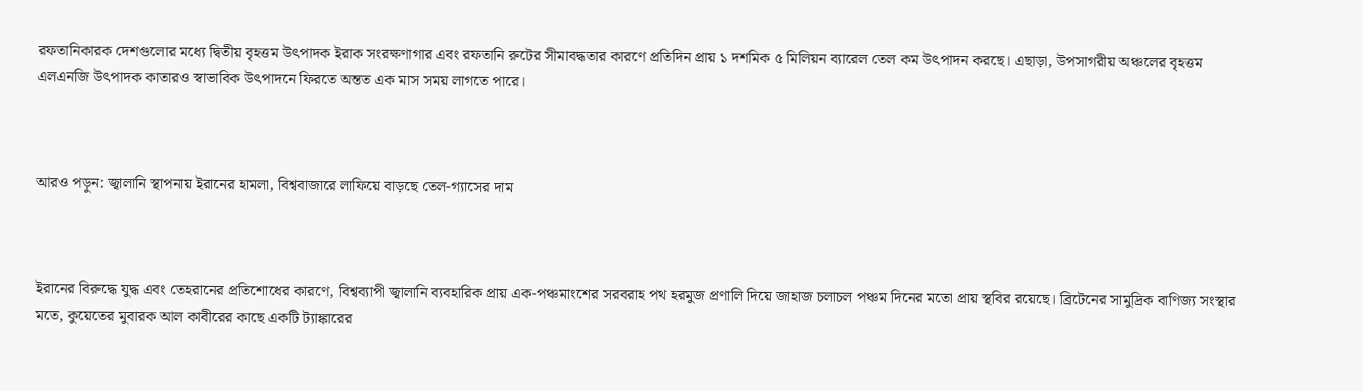রফতানিকারক দেশগুলোর মধ্যে দ্বিতীয় বৃহত্তম উৎপাদক ইরাক সংরক্ষণাগার এবং রফতানি রুটের সীমাবদ্ধতার কারণে প্রতিদিন প্রায় ১ দশমিক ৫ মিলিয়ন ব্যারেল তেল কম উৎপাদন করছে। এছাড়া, উপসাগরীয় অঞ্চলের বৃহত্তম এলএনজি উৎপাদক কাতারও স্বাভাবিক উৎপাদনে ফিরতে অন্তত এক মাস সময় লাগতে পারে।



আরও পড়ুন: জ্বালানি স্থাপনায় ইরানের হামলা, বিশ্ববাজারে লাফিয়ে বাড়ছে তেল-গ্যাসের দাম



ইরানের বিরুদ্ধে যুদ্ধ এবং তেহরানের প্রতিশোধের কারণে, বিশ্বব্যাপী জ্বালানি ব্যবহারিক প্রায় এক-পঞ্চমাংশের সরবরাহ পথ হরমুজ প্রণালি দিয়ে জাহাজ চলাচল পঞ্চম দিনের মতো প্রায় স্থবির রয়েছে। ব্রিটেনের সামুদ্রিক বাণিজ্য সংস্থার মতে, কুয়েতের মুবারক আল কাবীরের কাছে একটি ট্যাঙ্কারের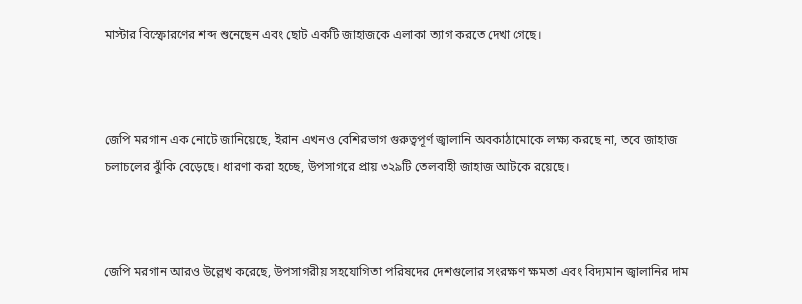মাস্টার বিস্ফোরণের শব্দ শুনেছেন এবং ছোট একটি জাহাজকে এলাকা ত্যাগ করতে দেখা গেছে।



জেপি মরগান এক নোটে জানিয়েছে, ইরান এখনও বেশিরভাগ গুরুত্বপূর্ণ জ্বালানি অবকাঠামোকে লক্ষ্য করছে না, তবে জাহাজ চলাচলের ঝুঁকি বেড়েছে। ধারণা করা হচ্ছে, উপসাগরে প্রায় ৩২৯টি তেলবাহী জাহাজ আটকে রয়েছে।



জেপি মরগান আরও উল্লেখ করেছে, উপসাগরীয় সহযোগিতা পরিষদের দেশগুলোর সংরক্ষণ ক্ষমতা এবং বিদ্যমান জ্বালানির দাম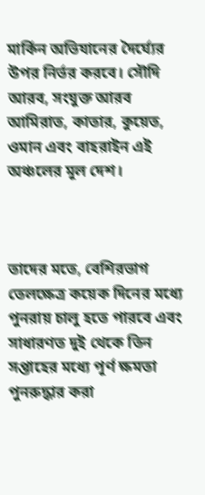মার্কিন অভিযানের দৈর্ঘ্যের উপর নির্ভর করবে। সৌদি আরব, সংযুক্ত আরব আমিরাত, কাতার, কুয়েত, ওমান এবং বাহরাইন এই অঞ্চলের মূল দেশ।



তাদের মতে, বেশিরভাগ তেলক্ষেত্র কয়েক দিনের মধ্যে পুনরায় চালু হতে পারবে এবং সাধারণত দুই থেকে তিন সপ্তাহের মধ্যে পূর্ণ ক্ষমতা পুনরুদ্ধার করা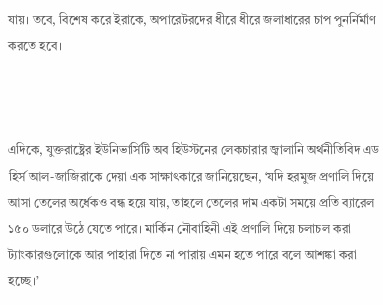যায়। তবে, বিশেষ করে ইরাকে, অপারেটরদের ধীরে ধীরে জলাধারের চাপ পুনর্নির্মাণ করতে হবে।



এদিকে, যুক্তরাষ্ট্রের ইউনিভার্সিটি অব হিউস্টনের লেকচারার জ্বালানি অর্থনীতিবিদ এড হির্স আল-জাজিরাকে দেয়া এক সাক্ষাৎকারে জানিয়েছেন, ‘যদি হরমুজ প্রণালি দিয়ে আসা তেলের অর্ধেকও বন্ধ হয়ে যায়, তাহলে তেলের দাম একটা সময়ে প্রতি ব্যারেল ১৫০ ডলারে উঠে যেতে পারে। মার্কিন নৌবাহিনী এই প্রণালি দিয়ে চলাচল করা ট্যাংকারগুলোকে আর পাহারা দিতে না পারায় এমন হতে পারে বলে আশঙ্কা করা হচ্ছে।’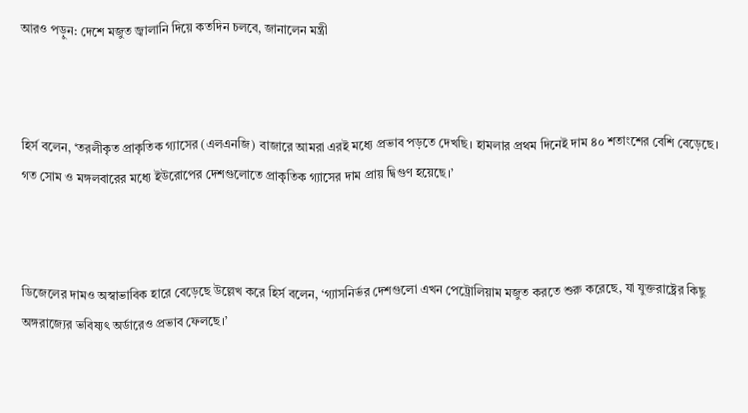আরও পড়ুন: দেশে মজুত জ্বালানি দিয়ে কতদিন চলবে, জানালেন মন্ত্রী



হির্স বলেন, ‘তরলীকৃত প্রাকৃতিক গ্যাসের (এলএনজি) বাজারে আমরা এরই মধ্যে প্রভাব পড়তে দেখছি। হামলার প্রথম দিনেই দাম ৪০ শতাংশের বেশি বেড়েছে। গত সোম ও মঙ্গলবারের মধ্যে ইউরোপের দেশগুলোতে প্রাকৃতিক গ্যাসের দাম প্রায় দ্বিগুণ হয়েছে।’



ডিজেলের দামও অস্বাভাবিক হারে বেড়েছে উল্লেখ করে হির্স বলেন, ‘গ্যাসনির্ভর দেশগুলো এখন পেট্রোলিয়াম মজুত করতে শুরু করেছে, যা যুক্তরাষ্ট্রের কিছু অঙ্গরাজ্যের ভবিষ্যৎ অর্ডারেও প্রভাব ফেলছে।’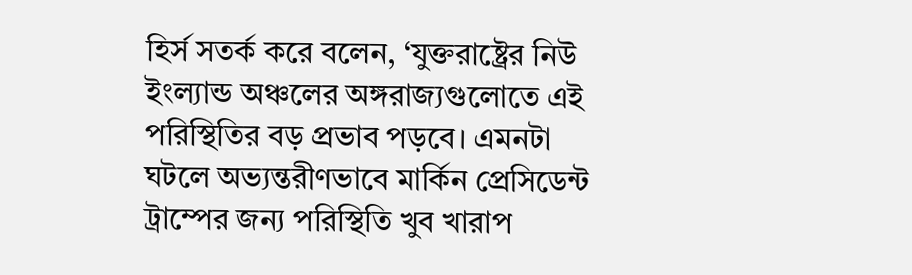হির্স সতর্ক করে বলেন, ‘যুক্তরাষ্ট্রের নিউ ইংল্যান্ড অঞ্চলের অঙ্গরাজ্যগুলোতে এই পরিস্থিতির বড় প্রভাব পড়বে। এমনটা ঘটলে অভ্যন্তরীণভাবে মার্কিন প্রেসিডেন্ট ট্রাম্পের জন্য পরিস্থিতি খুব খারাপ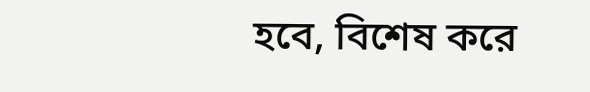হবে, বিশেষ করে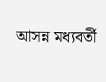আসন্ন মধ্যবর্তী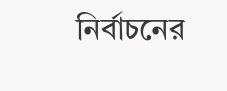নির্বাচনের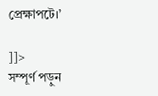প্রেক্ষাপটে।’

]]>
সম্পূর্ণ পড়ুন